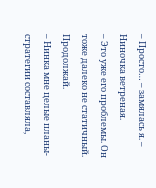– Просто… – замялась я. – Ниночка ветреная.
– Это уже его проблемы. Он тоже далеко не статичный. Продолжай.
– Нинка мне целые планы-стратегии составляла,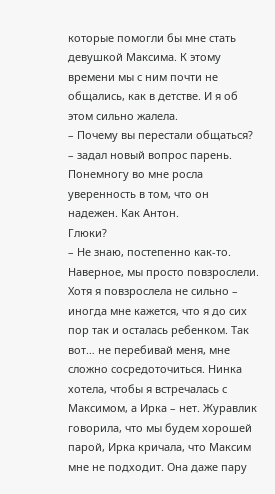которые помогли бы мне стать девушкой Максима. К этому времени мы с ним почти не общались, как в детстве. И я об этом сильно жалела.
– Почему вы перестали общаться? – задал новый вопрос парень. Понемногу во мне росла уверенность в том, что он надежен. Как Антон.
Глюки?
– Не знаю, постепенно как-то. Наверное, мы просто повзрослели. Хотя я повзрослела не сильно – иногда мне кажется, что я до сих пор так и осталась ребенком. Так вот… не перебивай меня, мне сложно сосредоточиться. Нинка хотела, чтобы я встречалась с Максимом, а Ирка – нет. Журавлик говорила, что мы будем хорошей парой, Ирка кричала, что Максим мне не подходит. Она даже пару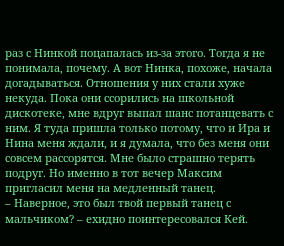раз с Нинкой поцапалась из-за этого. Тогда я не понимала, почему. А вот Нинка, похоже, начала догадываться. Отношения у них стали хуже некуда. Пока они ссорились на школьной дискотеке, мне вдруг выпал шанс потанцевать с ним. Я туда пришла только потому, что и Ира и Нина меня ждали, и я думала, что без меня они совсем рассорятся. Мне было страшно терять подруг. Но именно в тот вечер Максим пригласил меня на медленный танец.
– Наверное, это был твой первый танец с мальчиком? – ехидно поинтересовался Кей.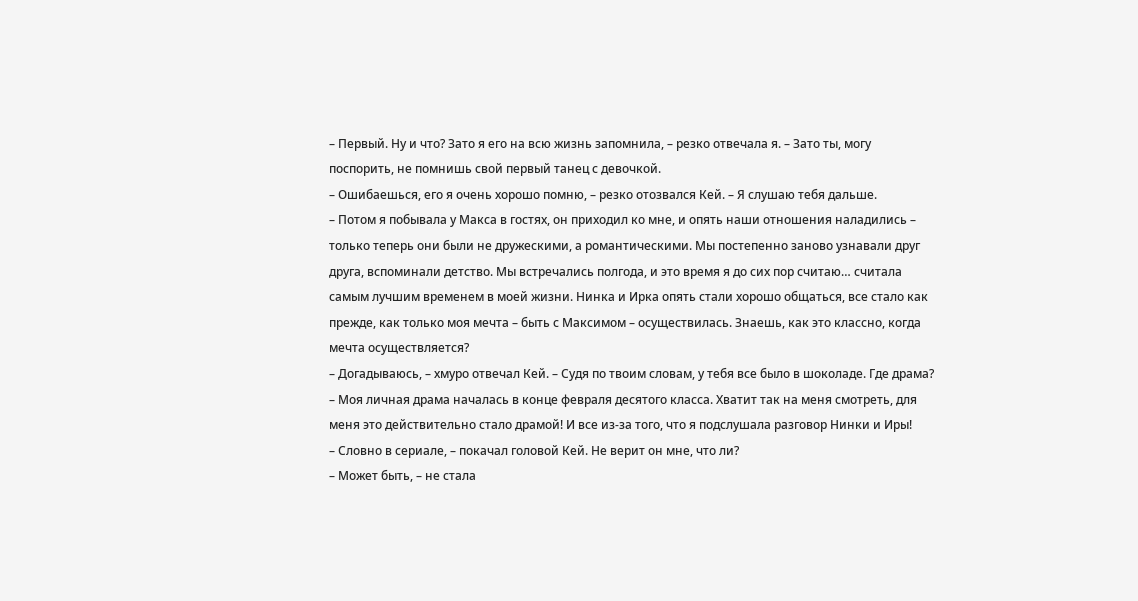– Первый. Ну и что? Зато я его на всю жизнь запомнила, – резко отвечала я. – Зато ты, могу поспорить, не помнишь свой первый танец с девочкой.
– Ошибаешься, его я очень хорошо помню, – резко отозвался Кей. – Я слушаю тебя дальше.
– Потом я побывала у Макса в гостях, он приходил ко мне, и опять наши отношения наладились – только теперь они были не дружескими, а романтическими. Мы постепенно заново узнавали друг друга, вспоминали детство. Мы встречались полгода, и это время я до сих пор считаю… считала самым лучшим временем в моей жизни. Нинка и Ирка опять стали хорошо общаться, все стало как прежде, как только моя мечта – быть с Максимом – осуществилась. Знаешь, как это классно, когда мечта осуществляется?
– Догадываюсь, – хмуро отвечал Кей. – Судя по твоим словам, у тебя все было в шоколаде. Где драма?
– Моя личная драма началась в конце февраля десятого класса. Хватит так на меня смотреть, для меня это действительно стало драмой! И все из-за того, что я подслушала разговор Нинки и Иры!
– Словно в сериале, – покачал головой Кей. Не верит он мне, что ли?
– Может быть, – не стала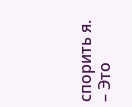спорить я. – Это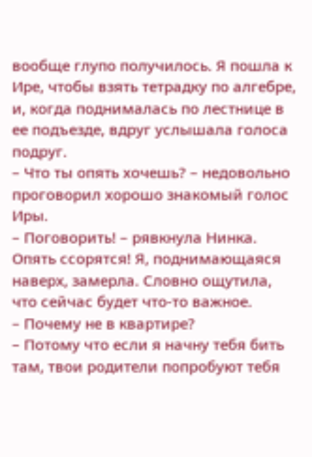вообще глупо получилось. Я пошла к Ире, чтобы взять тетрадку по алгебре, и, когда поднималась по лестнице в ее подъезде, вдруг услышала голоса подруг.
– Что ты опять хочешь? – недовольно проговорил хорошо знакомый голос Иры.
– Поговорить! – рявкнула Нинка.
Опять ссорятся! Я, поднимающаяся наверх, замерла. Словно ощутила, что сейчас будет что-то важное.
– Почему не в квартире?
– Потому что если я начну тебя бить там, твои родители попробуют тебя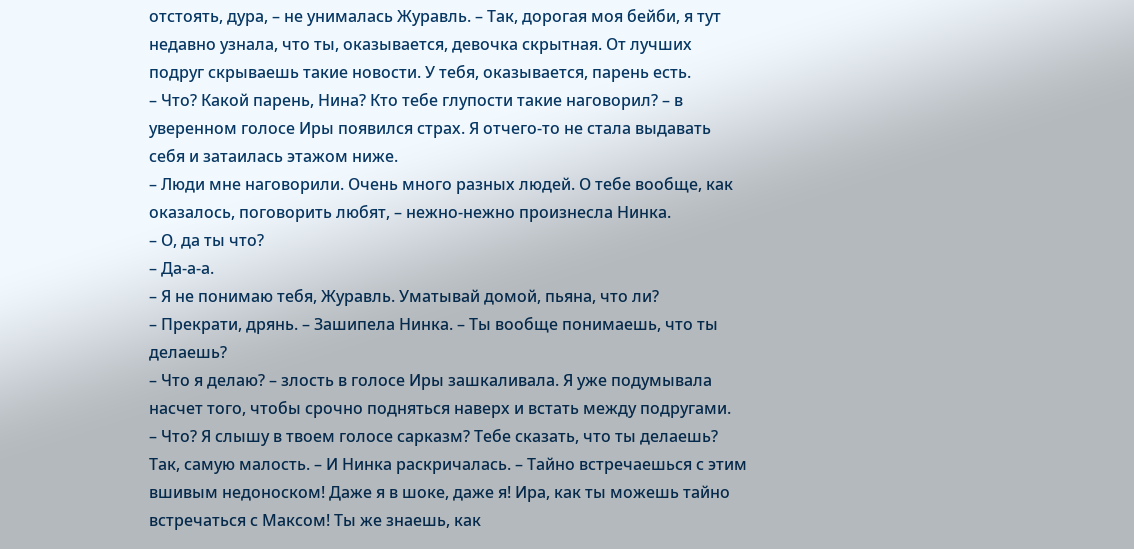отстоять, дура, – не унималась Журавль. – Так, дорогая моя бейби, я тут недавно узнала, что ты, оказывается, девочка скрытная. От лучших подруг скрываешь такие новости. У тебя, оказывается, парень есть.
– Что? Какой парень, Нина? Кто тебе глупости такие наговорил? – в уверенном голосе Иры появился страх. Я отчего-то не стала выдавать себя и затаилась этажом ниже.
– Люди мне наговорили. Очень много разных людей. О тебе вообще, как оказалось, поговорить любят, – нежно-нежно произнесла Нинка.
– О, да ты что?
– Да-а-а.
– Я не понимаю тебя, Журавль. Уматывай домой, пьяна, что ли?
– Прекрати, дрянь. – Зашипела Нинка. – Ты вообще понимаешь, что ты делаешь?
– Что я делаю? – злость в голосе Иры зашкаливала. Я уже подумывала насчет того, чтобы срочно подняться наверх и встать между подругами.
– Что? Я слышу в твоем голосе сарказм? Тебе сказать, что ты делаешь? Так, самую малость. – И Нинка раскричалась. – Тайно встречаешься с этим вшивым недоноском! Даже я в шоке, даже я! Ира, как ты можешь тайно встречаться с Максом! Ты же знаешь, как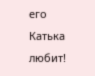его Катька любит!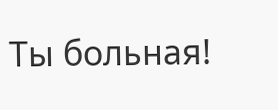Ты больная!